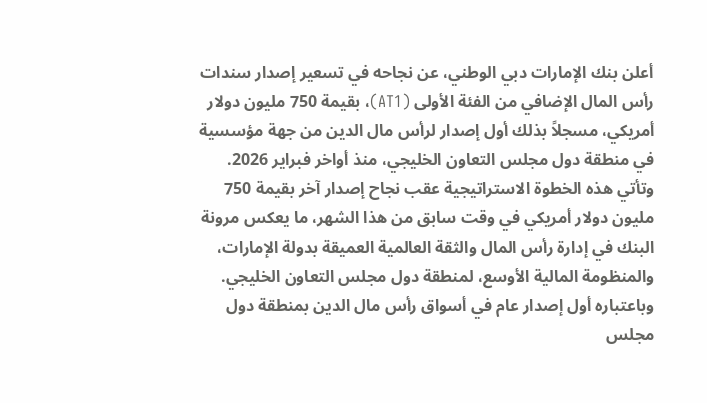أعلن بنك الإمارات دبي الوطني، عن نجاحه في تسعير إصدار سندات رأس المال الإضافي من الفئة الأولى (AT1)، بقيمة 750 مليون دولار أمريكي، مسجلاً بذلك أول إصدار لرأس مال الدين من جهة مؤسسية في منطقة دول مجلس التعاون الخليجي، منذ أواخر فبراير 2026.
وتأتي هذه الخطوة الاستراتيجية عقب نجاح إصدار آخر بقيمة 750 مليون دولار أمريكي في وقت سابق من هذا الشهر، ما يعكس مرونة البنك في إدارة رأس المال والثقة العالمية العميقة بدولة الإمارات، والمنظومة المالية الأوسع، لمنطقة دول مجلس التعاون الخليجي.
وباعتباره أول إصدار عام في أسواق رأس مال الدين بمنطقة دول مجلس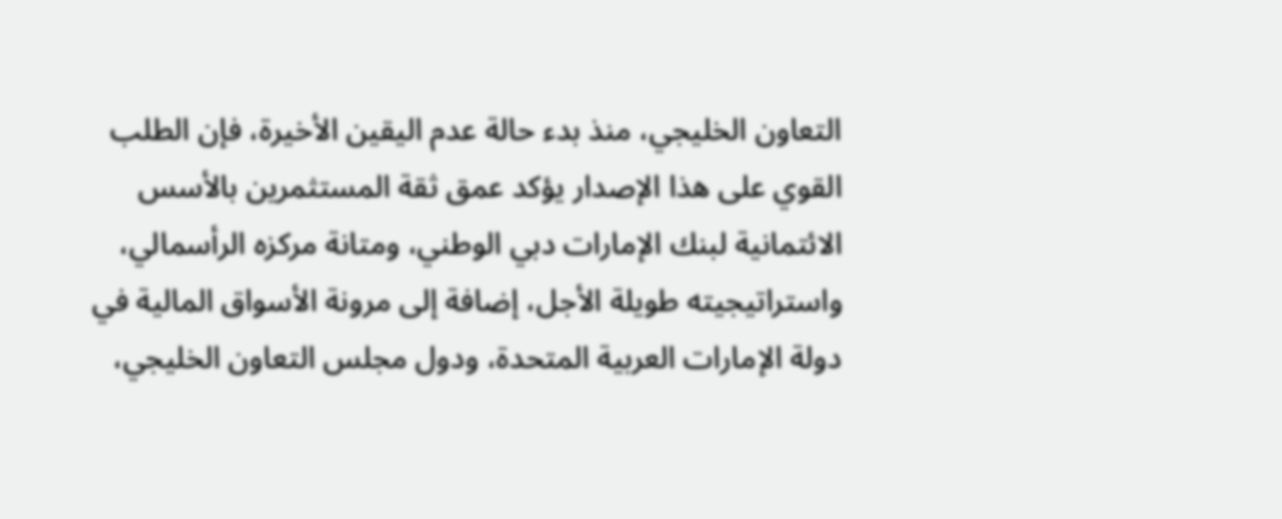التعاون الخليجي، منذ بدء حالة عدم اليقين الأخيرة، فإن الطلب القوي على هذا الإصدار يؤكد عمق ثقة المستثمرين بالأسس الائتمانية لبنك الإمارات دبي الوطني، ومتانة مركزه الرأسمالي، واستراتيجيته طويلة الأجل، إضافة إلى مرونة الأسواق المالية في دولة الإمارات العربية المتحدة، ودول مجلس التعاون الخليجي،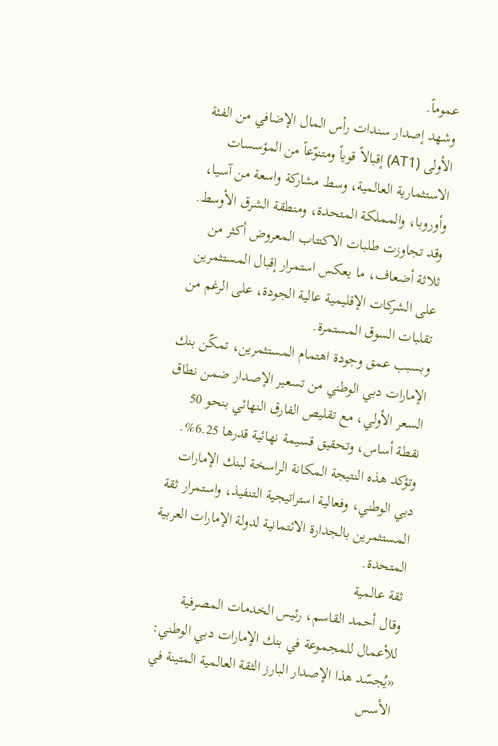عموماً.
وشهد إصدار سندات رأس المال الإضافي من الفئة الأولى (AT1) إقبالاً قوياً ومتنوّعاً من المؤسسات الاستثمارية العالمية، وسط مشاركة واسعة من آسيا، وأوروبا، والمملكة المتحدة، ومنطقة الشرق الأوسط. وقد تجاوزت طلبات الاكتتاب المعروض أكثر من ثلاثة أضعاف، ما يعكس استمرار إقبال المستثمرين على الشركات الإقليمية عالية الجودة، على الرغم من تقلبات السوق المستمرة.
وبسبب عمق وجودة اهتمام المستثمرين، تمكّن بنك الإمارات دبي الوطني من تسعير الإصدار ضمن نطاق السعر الأولي، مع تقليص الفارق النهائي بنحو 50 نقطة أساس، وتحقيق قسيمة نهائية قدرها 6.25%. وتؤكد هذه النتيجة المكانة الراسخة لبنك الإمارات دبي الوطني، وفعالية استراتيجية التنفيذ، واستمرار ثقة المستثمرين بالجدارة الائتمانية لدولة الإمارات العربية المتحدة.
ثقة عالمية
وقال أحمد القاسم، رئيس الخدمات المصرفية للأعمال للمجموعة في بنك الإمارات دبي الوطني: «يُجسّد هذا الإصدار البارز الثقة العالمية المتينة في الأسس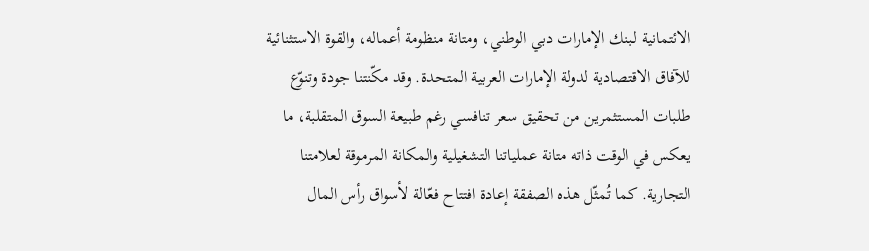الائتمانية لـبنك الإمارات دبي الوطني، ومتانة منظومة أعماله، والقوة الاستثنائية للآفاق الاقتصادية لدولة الإمارات العربية المتحدة. وقد مكّنتنا جودة وتنوّع طلبات المستثمرين من تحقيق سعر تنافسي رغم طبيعة السوق المتقلبة، ما يعكس في الوقت ذاته متانة عملياتنا التشغيلية والمكانة المرموقة لعلامتنا التجارية. كما تُمثّل هذه الصفقة إعادة افتتاح فعّالة لأسواق رأس المال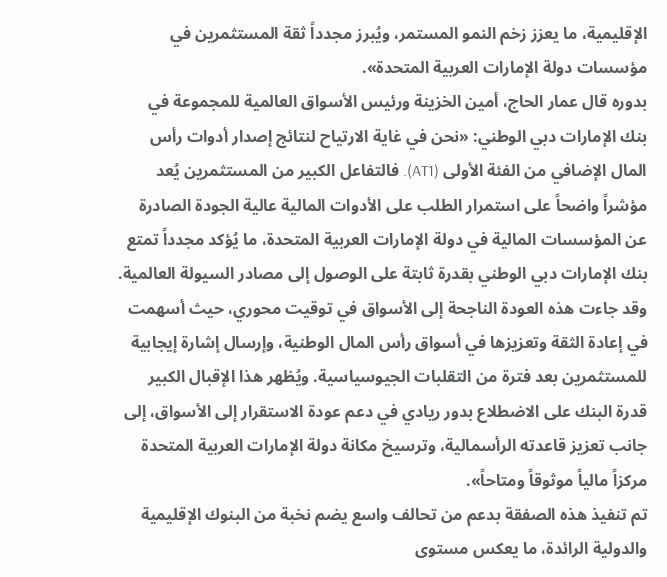الإقليمية، ما يعزز زخم النمو المستمر، ويُبرز مجدداً ثقة المستثمرين في مؤسسات دولة الإمارات العربية المتحدة».
بدوره قال عمار الحاج، أمين الخزينة ورئيس الأسواق العالمية للمجموعة في بنك الإمارات دبي الوطني: «نحن في غاية الارتياح لنتائج إصدار أدوات رأس المال الإضافي من الفئة الأولى (AT1). فالتفاعل الكبير من المستثمرين يُعد مؤشراً واضحاً على استمرار الطلب على الأدوات المالية عالية الجودة الصادرة عن المؤسسات المالية في دولة الإمارات العربية المتحدة، ما يُؤكد مجدداً تمتع بنك الإمارات دبي الوطني بقدرة ثابتة على الوصول إلى مصادر السيولة العالمية. وقد جاءت هذه العودة الناجحة إلى الأسواق في توقيت محوري، حيث أسهمت في إعادة الثقة وتعزيزها في أسواق رأس المال الوطنية، وإرسال إشارة إيجابية للمستثمرين بعد فترة من التقلبات الجيوسياسية. ويُظهر هذا الإقبال الكبير قدرة البنك على الاضطلاع بدور ريادي في دعم عودة الاستقرار إلى الأسواق، إلى جانب تعزيز قاعدته الرأسمالية، وترسيخ مكانة دولة الإمارات العربية المتحدة مركزاً مالياً موثوقاً ومتاحاً».
تم تنفيذ هذه الصفقة بدعم من تحالف واسع يضم نخبة من البنوك الإقليمية والدولية الرائدة، ما يعكس مستوى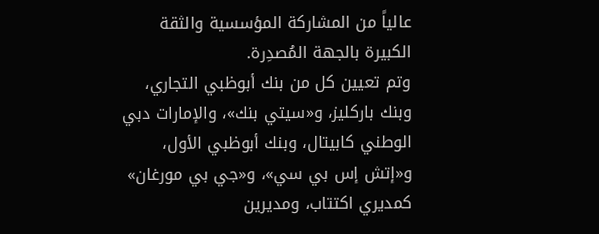عالياً من المشاركة المؤسسية والثقة الكبيرة بالجهة المُصدِرة.
وتم تعيين كل من بنك أبوظبي التجاري، وبنك باركليز، و«سيتي بنك»، والإمارات دبي الوطني كابيتال، وبنك أبوظبي الأول، و«إتش إس بي سي»، و«جي بي مورغان» كمديري اكتتاب، ومديرين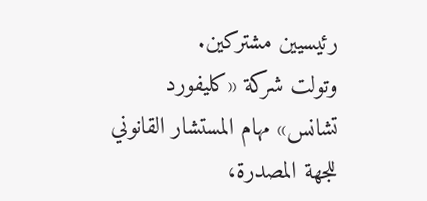رئيسيين مشتركين.
وتولت شركة «كليفورد تشانس» مهام المستشار القانوني للجهة المصدرة،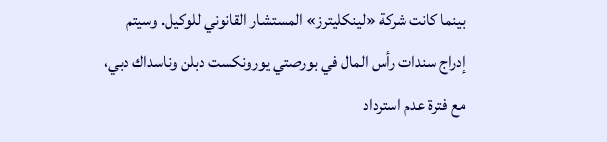بينما كانت شركة «لينكليترز» المستشار القانوني للوكيل. وسيتم إدراج سندات رأس المال في بورصتي يورونكست دبلن وناسداك دبي، مع فترة عدم استرداد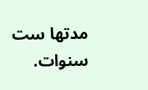مدتها ست سنوات.